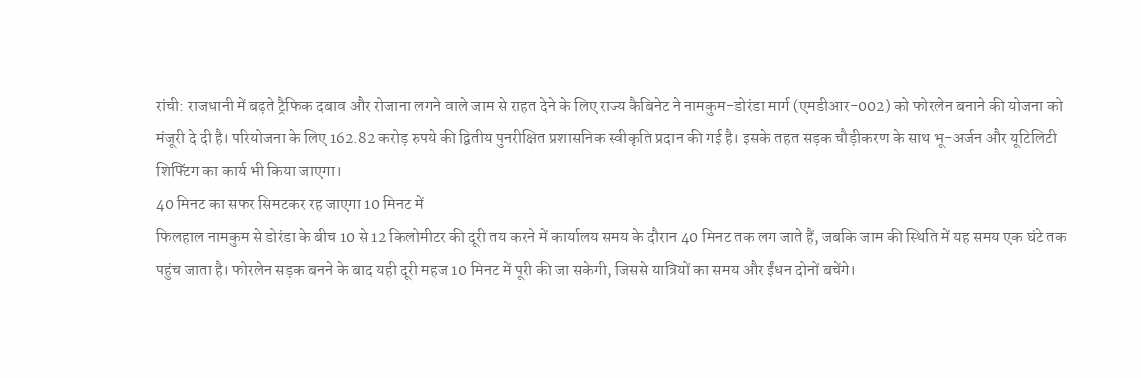रांची: राजधानी में बढ़ते ट्रैफिक दबाव और रोजाना लगने वाले जाम से राहत देने के लिए राज्य कैबिनेट ने नामकुम-डोरंडा मार्ग (एमडीआर-002) को फोरलेन बनाने की योजना को मंजूरी दे दी है। परियोजना के लिए 162.82 करोड़ रुपये की द्वितीय पुनरीक्षित प्रशासनिक स्वीकृति प्रदान की गई है। इसके तहत सड़क चौड़ीकरण के साथ भू-अर्जन और यूटिलिटी शिफ्टिंग का कार्य भी किया जाएगा।
40 मिनट का सफर सिमटकर रह जाएगा 10 मिनट में
फिलहाल नामकुम से डोरंडा के बीच 10 से 12 किलोमीटर की दूरी तय करने में कार्यालय समय के दौरान 40 मिनट तक लग जाते हैं, जबकि जाम की स्थिति में यह समय एक घंटे तक पहुंच जाता है। फोरलेन सड़क बनने के बाद यही दूरी महज 10 मिनट में पूरी की जा सकेगी, जिससे यात्रियों का समय और ईंधन दोनों बचेंगे।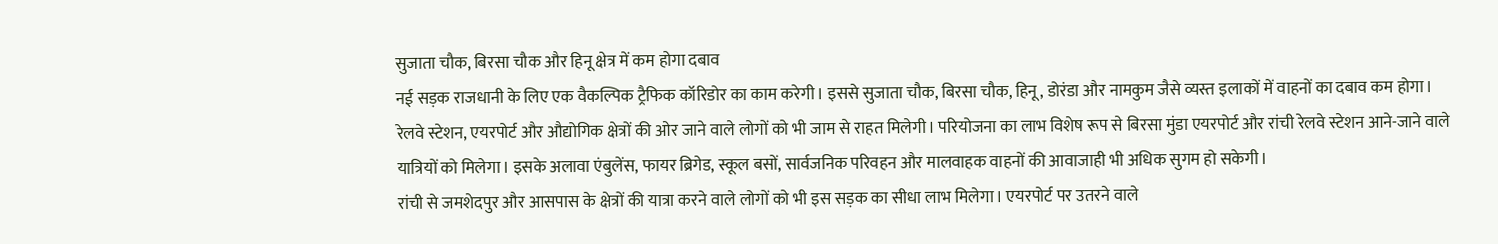सुजाता चौक, बिरसा चौक और हिनू क्षेत्र में कम होगा दबाव
नई सड़क राजधानी के लिए एक वैकल्पिक ट्रैफिक कॉरिडोर का काम करेगी। इससे सुजाता चौक, बिरसा चौक, हिनू, डोरंडा और नामकुम जैसे व्यस्त इलाकों में वाहनों का दबाव कम होगा। रेलवे स्टेशन, एयरपोर्ट और औद्योगिक क्षेत्रों की ओर जाने वाले लोगों को भी जाम से राहत मिलेगी। परियोजना का लाभ विशेष रूप से बिरसा मुंडा एयरपोर्ट और रांची रेलवे स्टेशन आने-जाने वाले यात्रियों को मिलेगा। इसके अलावा एंबुलेंस, फायर ब्रिगेड, स्कूल बसों, सार्वजनिक परिवहन और मालवाहक वाहनों की आवाजाही भी अधिक सुगम हो सकेगी।
रांची से जमशेदपुर और आसपास के क्षेत्रों की यात्रा करने वाले लोगों को भी इस सड़क का सीधा लाभ मिलेगा। एयरपोर्ट पर उतरने वाले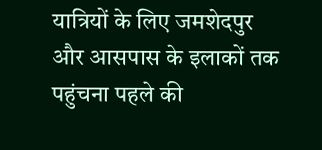यात्रियों के लिए जमशेदपुर और आसपास के इलाकों तक पहुंचना पहले की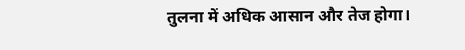तुलना में अधिक आसान और तेज होगा।